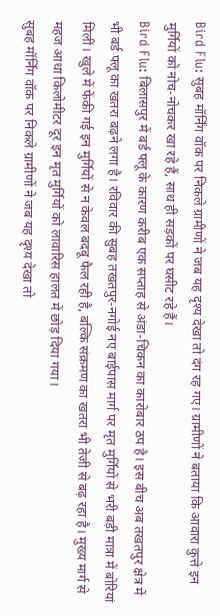Bird Flu: सुबह मॉर्निंग वॉक पर निकले ग्रामीणों ने जब यह दृश्य देखा तो दंग रह गए। ग्रामीणों ने बताया कि आवारा कुत्ते इन मुर्गियों को नोच-नोचकर खा रहे हैं, साथ ही सड़कों पर घसीट रहे हैं।
Bird Flu: बिलासपुर में बर्ड फ्लू के कारण करीब एक सप्ताह से अंडा-चिकन का कारोबार ठप है। इस बीच अब तखतपुर क्षेत्र में भी बर्ड फ्लू का खतरा बढ़ने लगा है। रविवार की सुबह तखतपुर-नगोई नए बाईपास मार्ग पर मृत मुर्गियों से भरी बड़ी मात्रा में बोरियां मिलीं। खुले में फेंकी गई इन मुर्गियों से न केवल बदबू फैल रही है, बल्कि संक्रमण का खतरा भी तेजी से बढ़ रहा है। मुख्य मार्ग से महज आधा किलोमीटर दूर इन मृत मुर्गियों को लावारिस हालत में छोड़ दिया गया।
सुबह मॉर्निंग वॉक पर निकले ग्रामीणों ने जब यह दृश्य देखा तो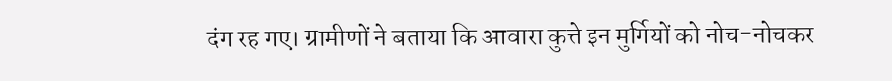दंग रह गए। ग्रामीणों ने बताया कि आवारा कुत्ते इन मुर्गियों को नोच-नोचकर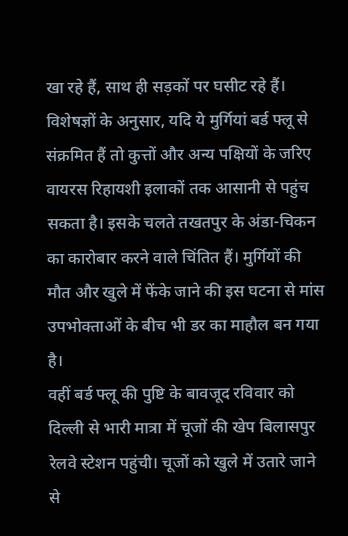खा रहे हैं, साथ ही सड़कों पर घसीट रहे हैं। विशेषज्ञों के अनुसार, यदि ये मुर्गियां बर्ड फ्लू से संक्रमित हैं तो कुत्तों और अन्य पक्षियों के जरिए वायरस रिहायशी इलाकों तक आसानी से पहुंच सकता है। इसके चलते तखतपुर के अंडा-चिकन का कारोबार करने वाले चिंतित हैं। मुर्गियों की मौत और खुले में फेंके जाने की इस घटना से मांस उपभोक्ताओं के बीच भी डर का माहौल बन गया है।
वहीं बर्ड फ्लू की पुष्टि के बावजूद रविवार को दिल्ली से भारी मात्रा में चूजों की खेप बिलासपुर रेलवे स्टेशन पहुंची। चूजों को खुले में उतारे जाने से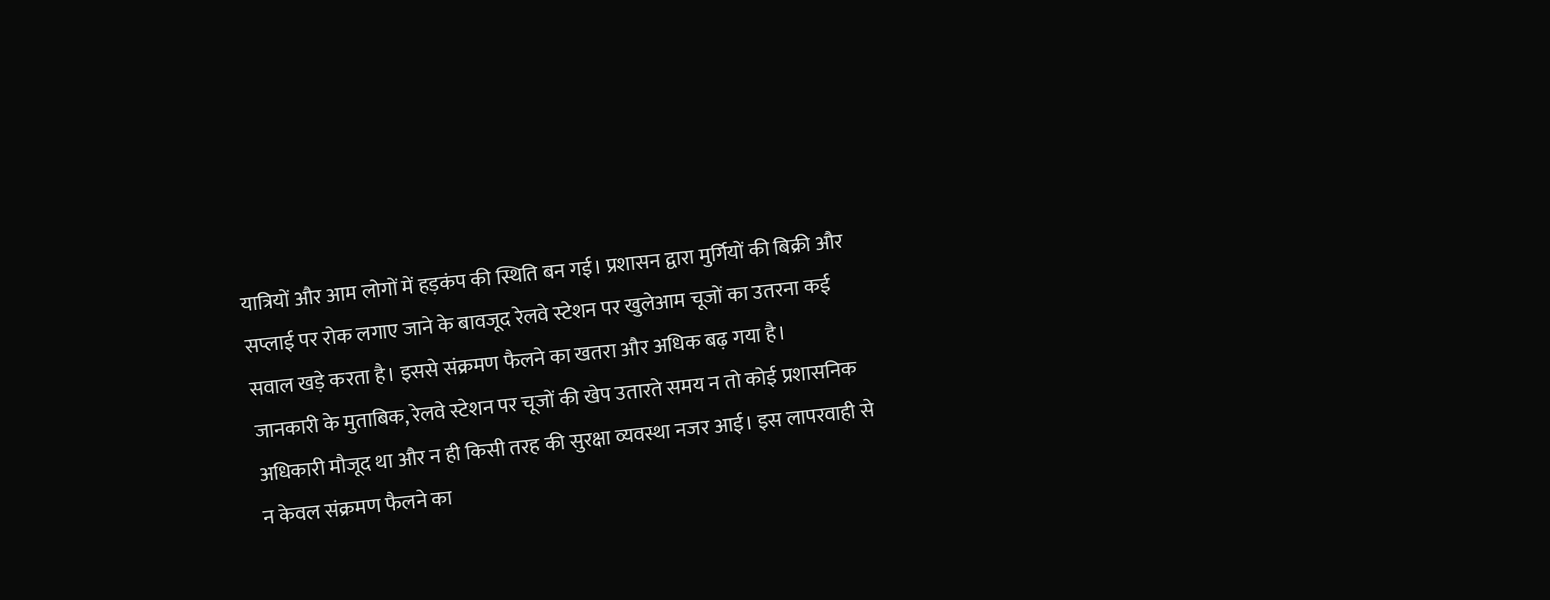यात्रियों और आम लोगों में हड़कंप की स्थिति बन गई। प्रशासन द्वारा मुर्गियों की बिक्री और सप्लाई पर रोक लगाए जाने के बावजूद रेलवे स्टेशन पर खुलेआम चूजों का उतरना कई सवाल खड़े करता है। इससे संक्रमण फैलने का खतरा और अधिक बढ़ गया है।
जानकारी के मुताबिक, रेलवे स्टेशन पर चूजों की खेप उतारते समय न तो कोई प्रशासनिक अधिकारी मौजूद था और न ही किसी तरह की सुरक्षा व्यवस्था नजर आई। इस लापरवाही से न केवल संक्रमण फैलने का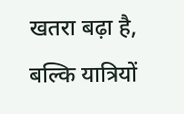खतरा बढ़ा है, बल्कि यात्रियों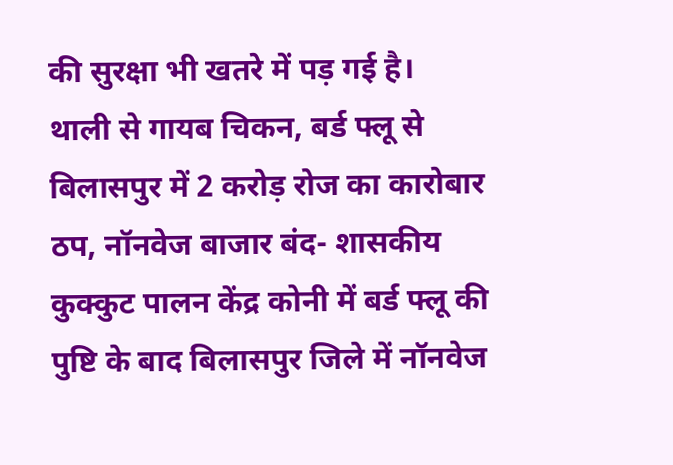की सुरक्षा भी खतरे में पड़ गई है।
थाली से गायब चिकन, बर्ड फ्लू से बिलासपुर में 2 करोड़ रोज का कारोबार ठप, नॉनवेज बाजार बंद- शासकीय कुक्कुट पालन केंद्र कोनी में बर्ड फ्लू की पुष्टि के बाद बिलासपुर जिले में नॉनवेज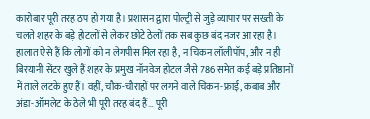कारोबार पूरी तरह ठप हो गया है। प्रशासन द्वारा पोल्ट्री से जुड़े व्यापार पर सख्ती के चलते शहर के बड़े होटलों से लेकर छोटे ठेलों तक सब कुछ बंद नजर आ रहा है। हालात ऐसे हैं कि लोगों को न लेगपीस मिल रहा है, न चिकन लॉलीपॉप, और न ही बिरयानी सेंटर खुले हैं शहर के प्रमुख नॉनवेज होटल जैसे 786 समेत कई बड़े प्रतिष्ठानों में ताले लटके हुए हैं। वहीं, चौक-चौराहों पर लगने वाले चिकन-फ्राई, कबाब और अंडा-ऑमलेट के ठेले भी पूरी तरह बंद हैं… पूरी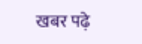खबर पढ़े